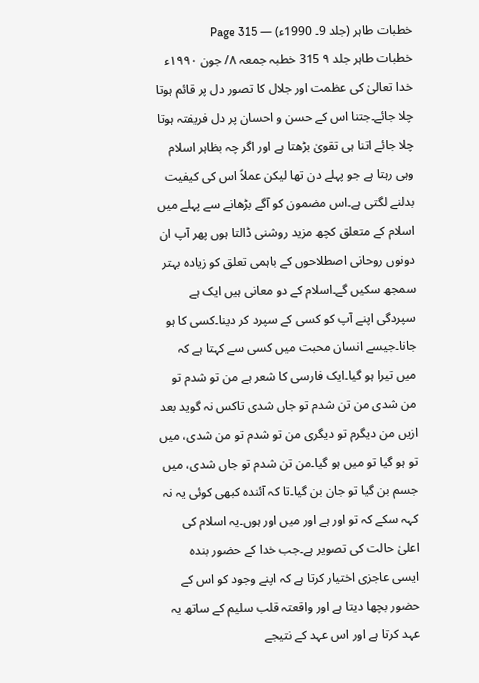خطبات طاہر (جلد 9۔ 1990ء) — Page 315
خطبات طاہر جلد ۹ 315 خطبہ جمعہ ۸/ جون ۱۹۹۰ء خدا تعالیٰ کی عظمت اور جلال کا تصور دل پر قائم ہوتا چلا جائے۔جتنا اس کے حسن و احسان پر دل فریفتہ ہوتا چلا جائے اتنا ہی تقویٰ بڑھتا ہے اور اگر چہ بظاہر اسلام وہی رہتا ہے جو پہلے دن تھا لیکن عملاً اس کی کیفیت بدلنے لگتی ہے۔اس مضمون کو آگے بڑھانے سے پہلے میں اسلام کے متعلق کچھ مزید روشنی ڈالتا ہوں پھر آپ ان دونوں روحانی اصطلاحوں کے باہمی تعلق کو زیادہ بہتر سمجھ سکیں گے۔اسلام کے دو معانی ہیں ایک ہے سپردگی اپنے آپ کو کسی کے سپرد کر دینا۔کسی کا ہو جانا۔جیسے انسان محبت میں کسی سے کہتا ہے کہ میں تیرا ہو گیا۔ایک فارسی کا شعر ہے من تو شدم تو من شدی من تن شدم تو جاں شدی تاکس نہ گوید بعد ازیں من دیگرم تو دیگری من تو شدم تو من شدی، میں تو ہو گیا تو میں ہو گیا۔من تن شدم تو جاں شدی، میں جسم بن گیا تو جان بن گیا۔تا کہ آئندہ کبھی کوئی یہ نہ کہہ سکے کہ تو اور ہے اور میں اور ہوں۔یہ اسلام کی اعلیٰ حالت کی تصویر ہے۔جب خدا کے حضور بندہ ایسی عاجزی اختیار کرتا ہے کہ اپنے وجود کو اس کے حضور بچھا دیتا ہے اور واقعتہ قلب سلیم کے ساتھ یہ عہد کرتا ہے اور اس عہد کے نتیجے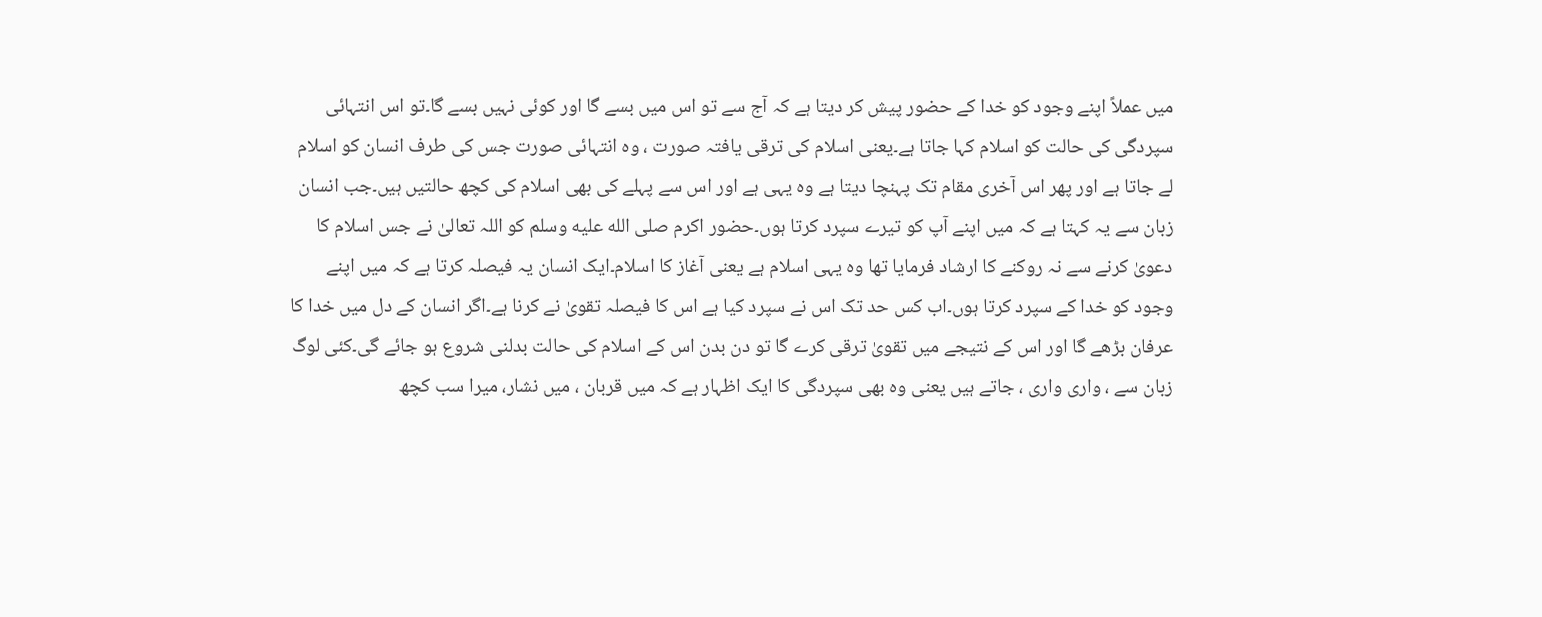میں عملاً اپنے وجود کو خدا کے حضور پیش کر دیتا ہے کہ آج سے تو اس میں بسے گا اور کوئی نہیں بسے گا۔تو اس انتہائی سپردگی کی حالت کو اسلام کہا جاتا ہے۔یعنی اسلام کی ترقی یافتہ صورت ، وہ انتہائی صورت جس کی طرف انسان کو اسلام لے جاتا ہے اور پھر اس آخری مقام تک پہنچا دیتا ہے وہ یہی ہے اور اس سے پہلے کی بھی اسلام کی کچھ حالتیں ہیں۔جب انسان زبان سے یہ کہتا ہے کہ میں اپنے آپ کو تیرے سپرد کرتا ہوں۔حضور اکرم صلى الله عليه وسلم کو اللہ تعالیٰ نے جس اسلام کا دعویٰ کرنے سے نہ روکنے کا ارشاد فرمایا تھا وہ یہی اسلام ہے یعنی آغاز کا اسلام۔ایک انسان یہ فیصلہ کرتا ہے کہ میں اپنے وجود کو خدا کے سپرد کرتا ہوں۔اب کس حد تک اس نے سپرد کیا ہے اس کا فیصلہ تقویٰ نے کرنا ہے۔اگر انسان کے دل میں خدا کا عرفان بڑھے گا اور اس کے نتیجے میں تقویٰ ترقی کرے گا تو دن بدن اس کے اسلام کی حالت بدلنی شروع ہو جائے گی۔کئی لوگ زبان سے ، واری واری ، جاتے ہیں یعنی وہ بھی سپردگی کا ایک اظہار ہے کہ میں قربان ، میں نشار، میرا سب کچھ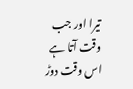تیرا اور جب وقت آتا ہے اس وقت دوڑ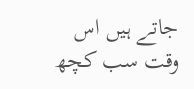جاتے ہیں اس وقت سب کچھ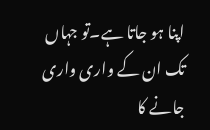اپنا ہو جاتا ہے۔تو جہاں تک ان کے واری واری جانے کا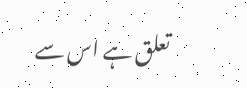تعلق ہے اس سے